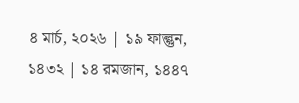৪ মার্চ, ২০২৬ | ১৯ ফাল্গুন, ১৪৩২ | ১৪ রমজান, ১৪৪৭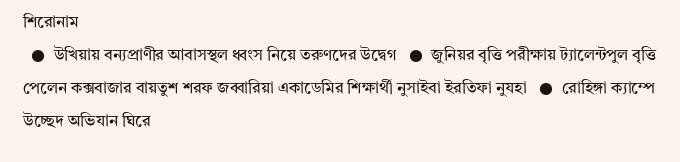শিরোনাম
  ●  উখিয়ায় বন্যপ্রাণীর আবাসস্থল ধ্বংস নিয়ে তরুণদের উদ্বেগ   ●  জুনিয়র বৃত্তি পরীক্ষায় ট্যালেন্টপুল বৃত্তি পেলেন কক্সবাজার বায়তুশ শরফ জব্বারিয়া একাডেমির শিক্ষার্থী নুসাইবা ইরতিফা নুযহা   ●  রোহিঙ্গা ক্যাম্পে উচ্ছেদ অভিযান ঘিরে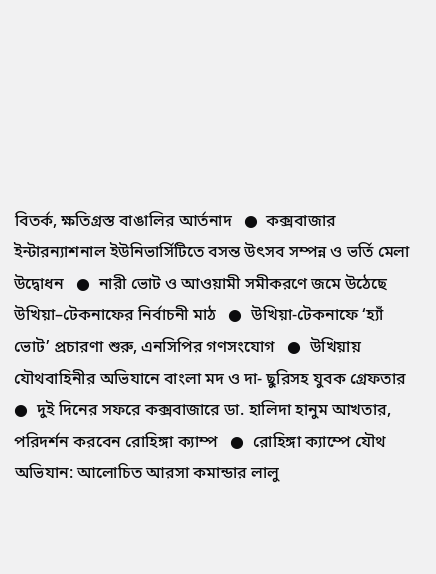বিতর্ক, ক্ষতিগ্রস্ত বাঙালির আর্তনাদ   ●  কক্সবাজার ইন্টারন্যাশনাল ইউনিভার্সিটিতে বসন্ত উৎসব সম্পন্ন ও ভর্তি মেলা উদ্বোধন   ●  নারী ভোট ও আওয়ামী সমীকরণে জমে উঠেছে উখিয়া–টেকনাফের নির্বাচনী মাঠ   ●  উখিয়া-টেকনাফে ‘হ্যাঁ ভোট’ প্রচারণা শুরু, এনসিপির গণসংযোগ   ●  উখিয়ায় যৌথবাহিনীর অভিযানে বাংলা মদ ও দা- ছুরিসহ যুবক গ্রেফতার   ●  দুই দিনের সফরে কক্সবাজারে ডা. হালিদা হানুম আখতার, পরিদর্শন করবেন রোহিঙ্গা ক্যাম্প   ●  রোহিঙ্গা ক্যাম্পে যৌথ অভিযান: আলোচিত আরসা কমান্ডার লালু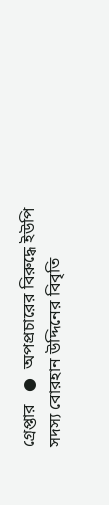গ্রেপ্তার   ●  অপপ্রচারের বিরুদ্ধে ইউপি সদস্য বোরহান উদ্দিনের বিবৃতি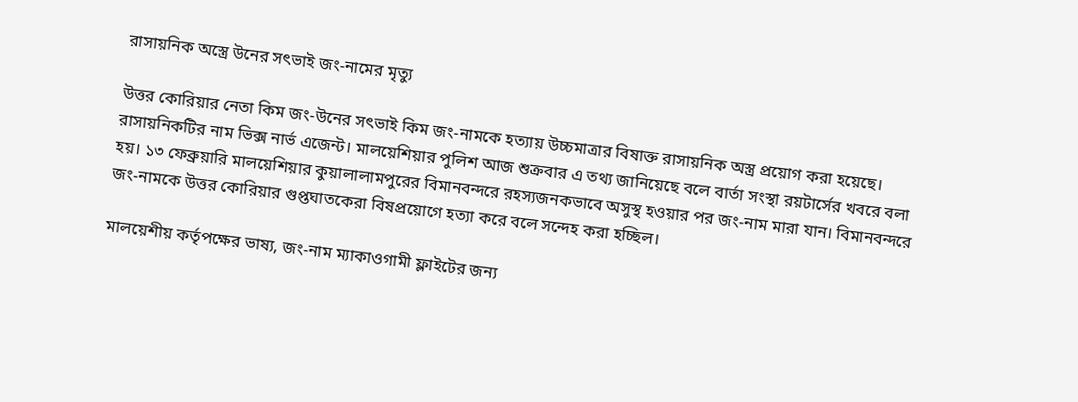রাসায়নিক অস্ত্রে উনের সৎভাই জং-নামের মৃত্যু

উত্তর কোরিয়ার নেতা কিম জং-উনের সৎভাই কিম জং-নামকে হত্যায় উচ্চমাত্রার বিষাক্ত রাসায়নিক অস্ত্র প্রয়োগ করা হয়েছে। রাসায়নিকটির নাম ভিক্স নার্ভ এজেন্ট। মালয়েশিয়ার পুলিশ আজ শুক্রবার এ তথ্য জানিয়েছে বলে বার্তা সংস্থা রয়টার্সের খবরে বলা হয়। ১৩ ফেব্রুয়ারি মালয়েশিয়ার কুয়ালালামপুরের বিমানবন্দরে রহস্যজনকভাবে অসুস্থ হওয়ার পর জং-নাম মারা যান। বিমানবন্দরে জং-নামকে উত্তর কোরিয়ার গুপ্তঘাতকেরা বিষপ্রয়োগে হত্যা করে বলে সন্দেহ করা হচ্ছিল।

মালয়েশীয় কর্তৃপক্ষের ভাষ্য, জং-নাম ম্যাকাওগামী ফ্লাইটের জন্য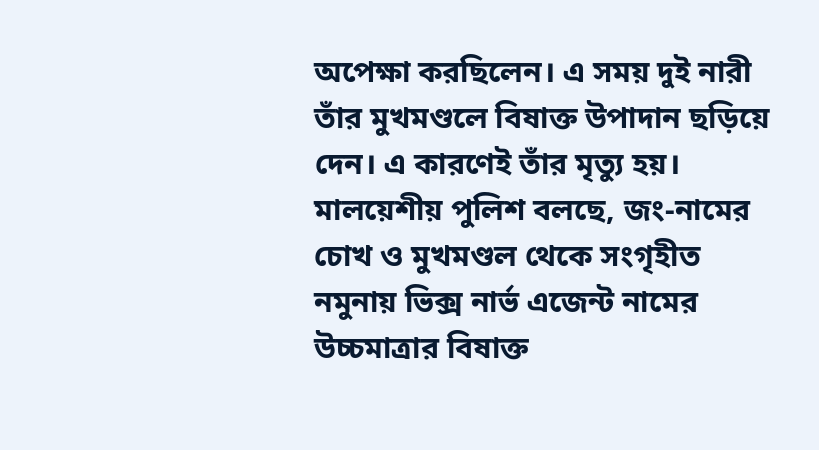অপেক্ষা করছিলেন। এ সময় দুই নারী তাঁর মুখমণ্ডলে বিষাক্ত উপাদান ছড়িয়ে দেন। এ কারণেই তাঁর মৃত্যু হয়। মালয়েশীয় পুলিশ বলছে, জং-নামের চোখ ও মুখমণ্ডল থেকে সংগৃহীত নমুনায় ভিক্স নার্ভ এজেন্ট নামের উচ্চমাত্রার বিষাক্ত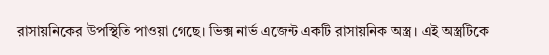রাসায়নিকের উপস্থিতি পাওয়া গেছে। ভিক্স নার্ভ এজেন্ট একটি রাসায়নিক অস্ত্র। এই অস্ত্রটিকে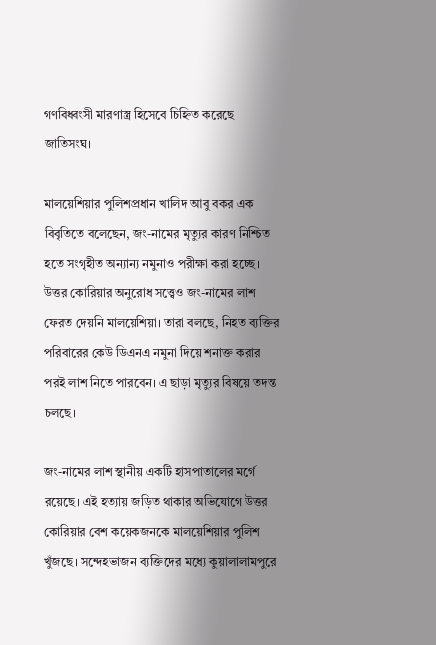গণবিধ্বংসী মারণাস্ত্র হিসেবে চিহ্নিত করেছে জাতিসংঘ।

মালয়েশিয়ার পুলিশপ্রধান খালিদ আবু বকর এক বিবৃতিতে বলেছেন, জং-নামের মৃত্যুর কারণ নিশ্চিত হতে সংগৃহীত অন্যান্য নমুনাও পরীক্ষা করা হচ্ছে। উত্তর কোরিয়ার অনুরোধ সত্ত্বেও জং-নামের লাশ ফেরত দেয়নি মালয়েশিয়া। তারা বলছে, নিহত ব্যক্তির পরিবারের কেউ ডিএনএ নমুনা দিয়ে শনাক্ত করার পরই লাশ নিতে পারবেন। এ ছাড়া মৃত্যুর বিষয়ে তদন্ত চলছে।

জং-নামের লাশ স্থানীয় একটি হাসপাতালের মর্গে রয়েছে। এই হত্যায় জড়িত থাকার অভিযোগে উত্তর কোরিয়ার বেশ কয়েকজনকে মালয়েশিয়ার পুলিশ খুঁজছে। সন্দেহভাজন ব্যক্তিদের মধ্যে কুয়ালালামপুরে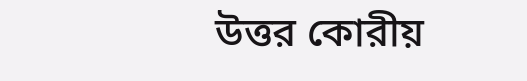উত্তর কোরীয়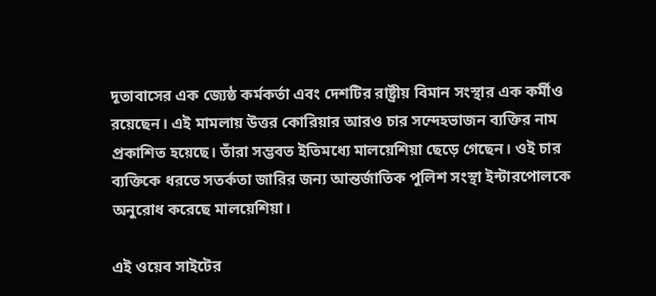দূতাবাসের এক জ্যেষ্ঠ কর্মকর্তা এবং দেশটির রাষ্ট্রীয় বিমান সংস্থার এক কর্মীও রয়েছেন। এই মামলায় উত্তর কোরিয়ার আরও চার সন্দেহভাজন ব্যক্তির নাম প্রকাশিত হয়েছে। তাঁরা সম্ভবত ইতিমধ্যে মালয়েশিয়া ছেড়ে গেছেন। ওই চার ব্যক্তিকে ধরতে সতর্কতা জারির জন্য আন্তর্জাতিক পুলিশ সংস্থা ইন্টারপোলকে অনুরোধ করেছে মালয়েশিয়া।

এই ওয়েব সাইটের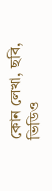কোন লেখা, ছবি, ভিডিও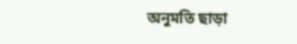অনুমতি ছাড়া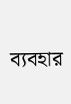ব্যবহার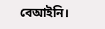বেআইনি।